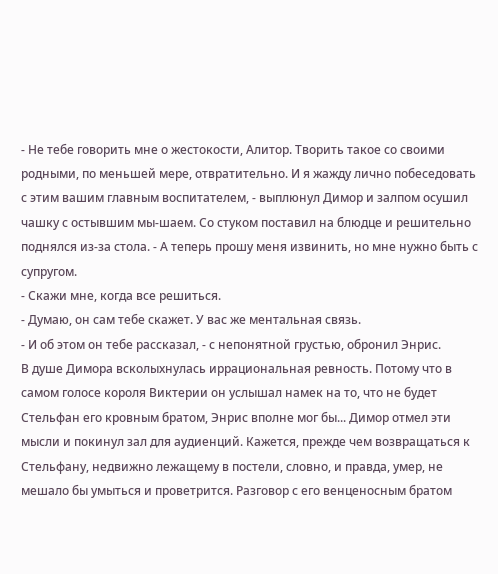- Не тебе говорить мне о жестокости, Алитор. Творить такое со своими родными, по меньшей мере, отвратительно. И я жажду лично побеседовать с этим вашим главным воспитателем, - выплюнул Димор и залпом осушил чашку с остывшим мы-шаем. Со стуком поставил на блюдце и решительно поднялся из-за стола. - А теперь прошу меня извинить, но мне нужно быть с супругом.
- Скажи мне, когда все решиться.
- Думаю, он сам тебе скажет. У вас же ментальная связь.
- И об этом он тебе рассказал, - с непонятной грустью, обронил Энрис.
В душе Димора всколыхнулась иррациональная ревность. Потому что в самом голосе короля Виктерии он услышал намек на то, что не будет Стельфан его кровным братом, Энрис вполне мог бы... Димор отмел эти мысли и покинул зал для аудиенций. Кажется, прежде чем возвращаться к Стельфану, недвижно лежащему в постели, словно, и правда, умер, не мешало бы умыться и проветрится. Разговор с его венценосным братом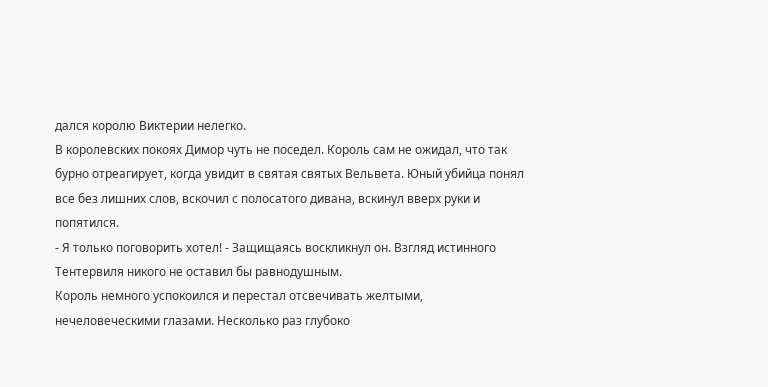дался королю Виктерии нелегко.
В королевских покоях Димор чуть не поседел. Король сам не ожидал, что так бурно отреагирует, когда увидит в святая святых Вельвета. Юный убийца понял все без лишних слов, вскочил с полосатого дивана, вскинул вверх руки и попятился.
- Я только поговорить хотел! - Защищаясь воскликнул он. Взгляд истинного Тентервиля никого не оставил бы равнодушным.
Король немного успокоился и перестал отсвечивать желтыми, нечеловеческими глазами. Несколько раз глубоко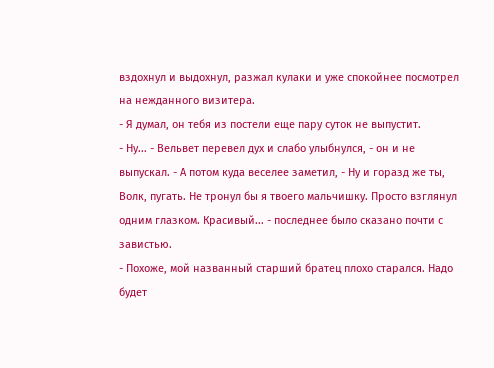вздохнул и выдохнул, разжал кулаки и уже спокойнее посмотрел на нежданного визитера.
- Я думал, он тебя из постели еще пару суток не выпустит.
- Ну... - Вельвет перевел дух и слабо улыбнулся, - он и не выпускал. - А потом куда веселее заметил, - Ну и горазд же ты, Волк, пугать. Не тронул бы я твоего мальчишку. Просто взглянул одним глазком. Красивый... - последнее было сказано почти с завистью.
- Похоже, мой названный старший братец плохо старался. Надо будет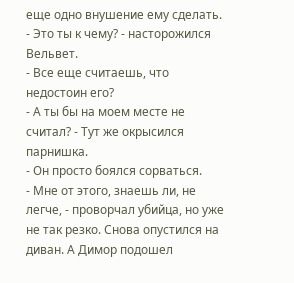еще одно внушение ему сделать.
- Это ты к чему? - насторожился Вельвет.
- Все еще считаешь, что недостоин его?
- А ты бы на моем месте не считал? - Тут же окрысился парнишка.
- Он просто боялся сорваться.
- Мне от этого, знаешь ли, не легче, - проворчал убийца, но уже не так резко. Снова опустился на диван. А Димор подошел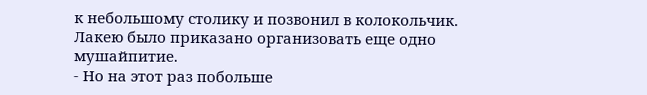к небольшому столику и позвонил в колокольчик. Лакею было приказано организовать еще одно мушайпитие.
- Но на этот раз побольше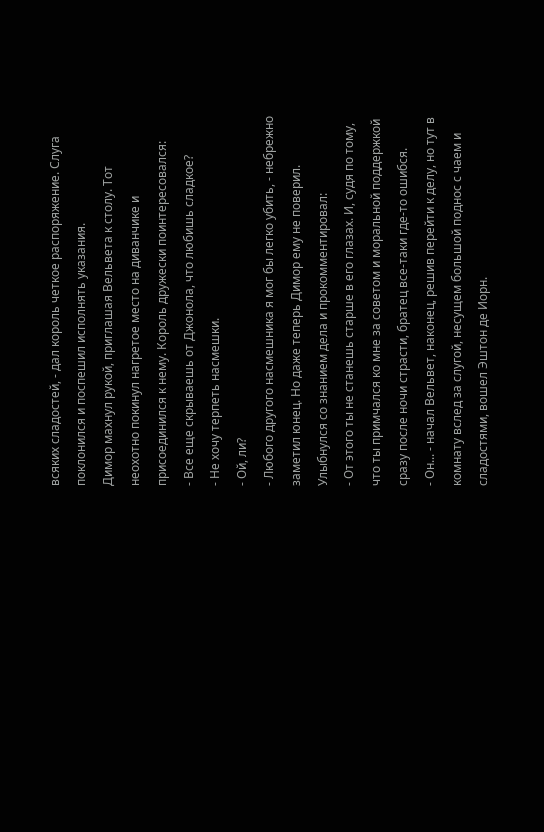всяких сладостей, - дал король четкое распоряжение. Слуга поклонился и поспешил исполнять указания.
Димор махнул рукой, приглашая Вельвета к столу. Тот неохотно покинул нагретое место на диванчике и присоединился к нему. Король дружески поинтересовался:
- Все еще скрываешь от Джонола, что любишь сладкое?
- Не хочу терпеть насмешки.
- Ой, ли?
- Любого другого насмешника я мог бы легко убить, - небрежно заметил юнец. Но даже теперь Димор ему не поверил. Улыбнулся со знанием дела и прокомментировал:
- От этого ты не станешь старше в его глазах. И, судя по тому, что ты примчался ко мне за советом и моральной поддержкой сразу после ночи страсти, братец все-таки где-то ошибся.
- Он... - начал Вельвет, наконец, решив перейти к делу, но тут в комнату вслед за слугой, несущем большой поднос с чаем и сладостями, вошел Эштон де Иорн.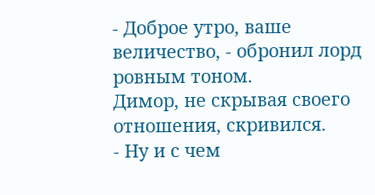- Доброе утро, ваше величество, - обронил лорд ровным тоном.
Димор, не скрывая своего отношения, скривился.
- Ну и с чем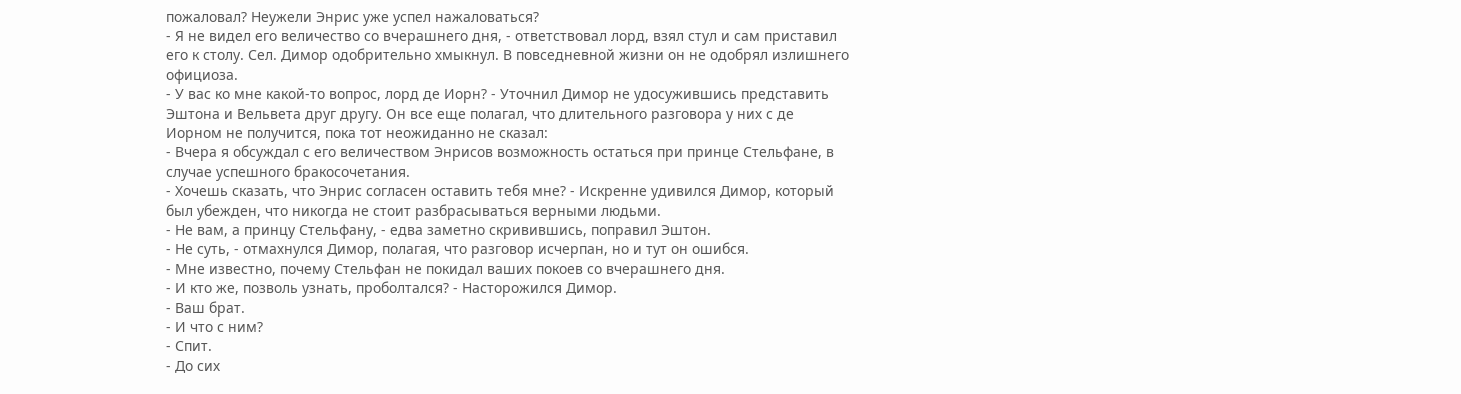пожаловал? Неужели Энрис уже успел нажаловаться?
- Я не видел его величество со вчерашнего дня, - ответствовал лорд, взял стул и сам приставил его к столу. Сел. Димор одобрительно хмыкнул. В повседневной жизни он не одобрял излишнего официоза.
- У вас ко мне какой-то вопрос, лорд де Иорн? - Уточнил Димор не удосужившись представить Эштона и Вельвета друг другу. Он все еще полагал, что длительного разговора у них с де Иорном не получится, пока тот неожиданно не сказал:
- Вчера я обсуждал с его величеством Энрисов возможность остаться при принце Стельфане, в случае успешного бракосочетания.
- Хочешь сказать, что Энрис согласен оставить тебя мне? - Искренне удивился Димор, который был убежден, что никогда не стоит разбрасываться верными людьми.
- Не вам, а принцу Стельфану, - едва заметно скривившись, поправил Эштон.
- Не суть, - отмахнулся Димор, полагая, что разговор исчерпан, но и тут он ошибся.
- Мне известно, почему Стельфан не покидал ваших покоев со вчерашнего дня.
- И кто же, позволь узнать, проболтался? - Насторожился Димор.
- Ваш брат.
- И что с ним?
- Спит.
- До сих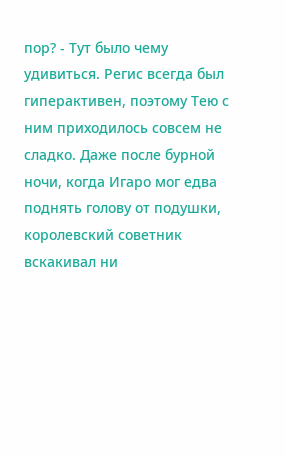пор? - Тут было чему удивиться. Регис всегда был гиперактивен, поэтому Тею с ним приходилось совсем не сладко. Даже после бурной ночи, когда Игаро мог едва поднять голову от подушки, королевский советник вскакивал ни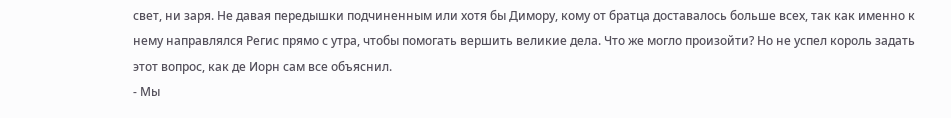свет, ни заря. Не давая передышки подчиненным или хотя бы Димору, кому от братца доставалось больше всех, так как именно к нему направлялся Регис прямо с утра, чтобы помогать вершить великие дела. Что же могло произойти? Но не успел король задать этот вопрос, как де Иорн сам все объяснил.
- Мы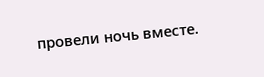провели ночь вместе.